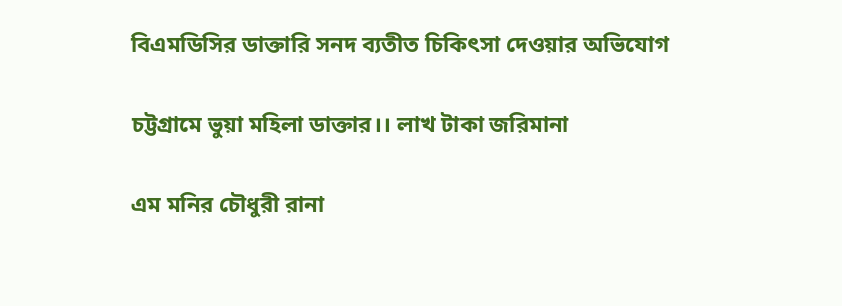বিএমডিসির ডাক্তারি সনদ ব্যতীত চিকিৎসা দেওয়ার অভিযোগ

চট্টগ্রামে ভুয়া মহিলা ডাক্তার।। লাখ টাকা জরিমানা

এম মনির চৌধুরী রানা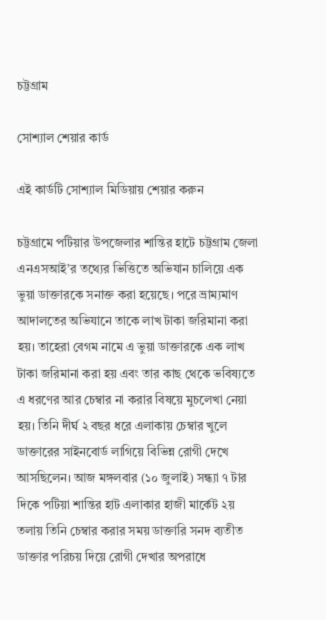চট্টগ্রাম

সোশ্যাল শেয়ার কার্ড

এই কার্ডটি সোশ্যাল মিডিয়ায় শেয়ার করুন

চট্টগ্রামে পটিয়ার উপজেলার শান্তির হাটে চট্টগ্রাম জেলা এনএসআই’র তথ্যের ভিত্তিতে অভিযান চালিয়ে এক ভুয়া ডাক্তারকে সনাক্ত করা হয়েছে। পরে ভ্রাম্যমাণ আদালতের অভিযানে তাকে লাখ টাকা জরিমানা করা হয়। তাহেরা বেগম নামে এ ভুয়া ডাক্তারকে এক লাখ টাকা জরিমানা করা হয় এবং তার কাছ থেকে ভবিষ্যতে এ ধরণের আর চেম্বার না করার বিষয়ে মুচলেখা নেয়া হয়। তিনি দীর্ঘ ২ বছর ধরে এলাকায় চেম্বার খুলে ডাক্তারের সাইনবোর্ড লাগিয়ে বিভিন্ন রোগী দেখে আসছিলেন। আজ মঙ্গলবার (১০ জুলাই) সন্ধ্যা ৭ টার দিকে পটিয়া শান্তির হাট এলাকার হাজী মার্কেট ২য় তলায় তিনি চেম্বার করার সময় ডাক্তারি সনদ ব্যতীত ডাক্তার পরিচয় দিয়ে রোগী দেখার অপরাধে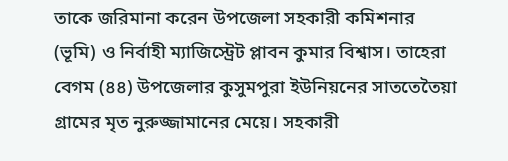তাকে জরিমানা করেন উপজেলা সহকারী কমিশনার (ভূমি) ও নির্বাহী ম্যাজিস্ট্রেট প্লাবন কুমার বিশ্বাস। তাহেরা বেগম (৪৪) উপজেলার কুসুমপুরা ইউনিয়নের সাততেতৈয়া গ্রামের মৃত নুরুজ্জামানের মেয়ে। সহকারী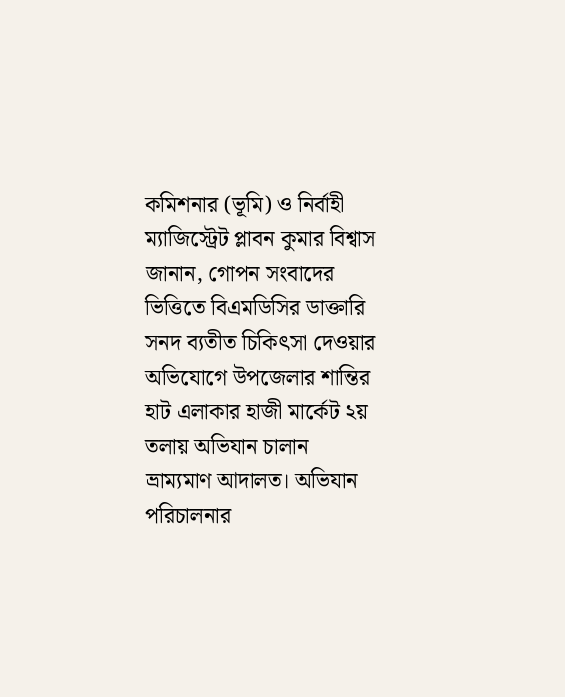কমিশনার (ভূমি) ও নির্বাহী ম্যাজিস্ট্রেট প্লাবন কুমার বিশ্বাস জানান, গোপন সংবাদের ভিত্তিতে বিএমডিসির ডাক্তারি সনদ ব্যতীত চিকিৎসা দেওয়ার অভিযোগে উপজেলার শান্তির হাট এলাকার হাজী মার্কেট ২য় তলায় অভিযান চালান ভ্রাম্যমাণ আদালত। অভিযান পরিচালনার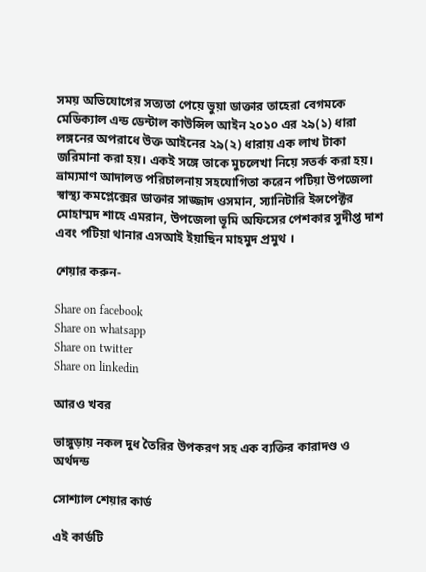সময় অভিযোগের সত্যতা পেয়ে ভুয়া ডাক্তার তাহেরা বেগমকে মেডিক্যাল এন্ড ডেন্টাল কাউন্সিল আইন ২০১০ এর ২৯(১) ধারা লঙ্গনের অপরাধে উক্ত আইনের ২৯(২) ধারায় এক লাখ টাকা জরিমানা করা হয়। একই সঙ্গে তাকে মুচলেখা নিয়ে সতর্ক করা হয়। ভ্রাম্যমাণ আদালত পরিচালনায় সহযোগিতা করেন পটিয়া উপজেলা স্বাস্থ্য কমপ্লেক্সের ডাক্তার সাজ্জাদ ওসমান, স্যানিটারি ইন্সপেক্টর মোহাম্মদ শাহে এমরান, উপজেলা ভূমি অফিসের পেশকার সুদীপ্ত দাশ এবং পটিয়া থানার এসআই ইয়াছিন মাহমুদ প্রমুথ ।

শেয়ার করুন-

Share on facebook
Share on whatsapp
Share on twitter
Share on linkedin

আরও খবর

ভাঙ্গুড়ায় নকল দুধ তৈরির উপকরণ সহ এক ব্যক্তির কারাদণ্ড ও অর্থদন্ড

সোশ্যাল শেয়ার কার্ড

এই কার্ডটি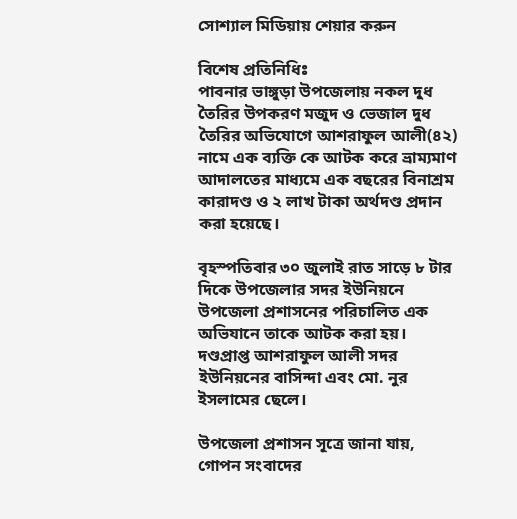সোশ্যাল মিডিয়ায় শেয়ার করুন

বিশেষ প্রতিনিধিঃ
পাবনার ভাঙ্গুড়া উপজেলায় নকল দুধ তৈরির উপকরণ মজুদ ও ভেজাল দুধ তৈরির অভিযোগে আশরাফুল আলী(৪২) নামে এক ব্যক্তি কে আটক করে ভ্রাম্যমাণ আদালতের মাধ্যমে এক বছরের বিনাশ্রম কারাদণ্ড ও ২ লাখ টাকা অর্থদণ্ড প্রদান করা হয়েছে।

বৃহস্পতিবার ৩০ জুলাই রাত সাড়ে ৮ টার দিকে উপজেলার সদর ইউনিয়নে উপজেলা প্রশাসনের পরিচালিত এক অভিযানে তাকে আটক করা হয়। দণ্ডপ্রাপ্ত আশরাফুল আলী সদর ইউনিয়নের বাসিন্দা এবং মো. নুর ইসলামের ছেলে।

উপজেলা প্রশাসন সূত্রে জানা যায়, গোপন সংবাদের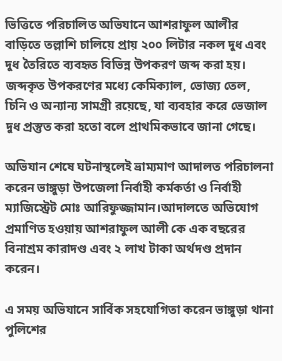ভিত্তিতে পরিচালিত অভিযানে আশরাফুল আলীর বাড়িতে তল্লাশি চালিয়ে প্রায় ২০০ লিটার নকল দুধ এবং দুধ তৈরিতে ব্যবহৃত বিভিন্ন উপকরণ জব্দ করা হয়। জব্দকৃত উপকরণের মধ্যে কেমিক্যাল, ভোজ্য তেল, চিনি ও অন্যান্য সামগ্রী রয়েছে, যা ব্যবহার করে ভেজাল দুধ প্রস্তুত করা হতো বলে প্রাথমিকভাবে জানা গেছে।

অভিযান শেষে ঘটনাস্থলেই ভ্রাম্যমাণ আদালত পরিচালনা করেন ভাঙ্গুড়া উপজেলা নির্বাহী কর্মকর্তা ও নির্বাহী ম্যাজিস্ট্রেট মোঃ আরিফুজ্জামান।আদালতে অভিযোগ প্রমাণিত হওয়ায় আশরাফুল আলী কে এক বছরের বিনাশ্রম কারাদণ্ড এবং ২ লাখ টাকা অর্থদণ্ড প্রদান করেন।

এ সময় অভিযানে সার্বিক সহযোগিতা করেন ভাঙ্গুড়া থানা পুলিশের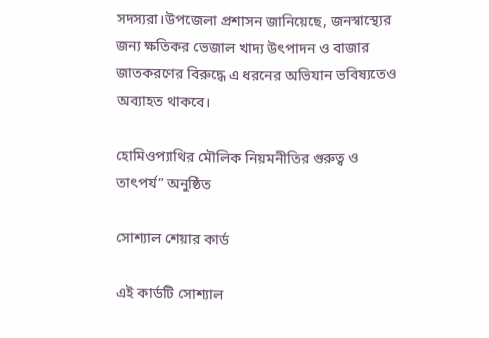সদস্যরা।উপজেলা প্রশাসন জানিয়েছে, জনস্বাস্থ্যের জন্য ক্ষতিকর ভেজাল খাদ্য উৎপাদন ও বাজার জাতকরণের বিরুদ্ধে এ ধরনের অভিযান ভবিষ্যতেও অব্যাহত থাকবে।

হোমিওপ্যাথির মৌলিক নিয়মনীতির গুরুত্ব ও তাৎপর্য” অনুষ্ঠিত

সোশ্যাল শেয়ার কার্ড

এই কার্ডটি সোশ্যাল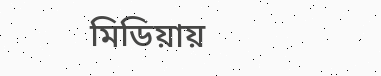মিডিয়ায়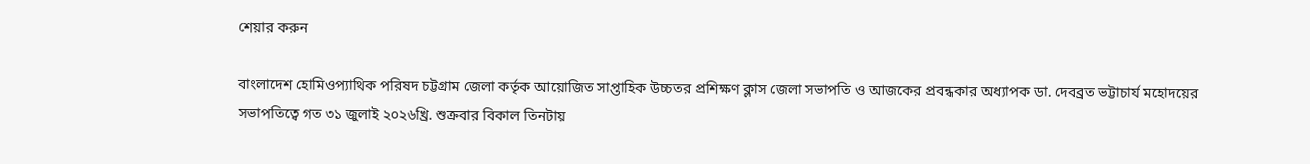শেয়ার করুন

বাংলাদেশ হোমিওপ্যাথিক পরিষদ চট্টগ্রাম জেলা কর্তৃক আয়োজিত সাপ্তাহিক উচ্চতর প্রশিক্ষণ ক্লাস জেলা সভাপতি ও আজকের প্রবন্ধকার অধ্যাপক ডা. দেবব্রত ভট্টাচার্য মহোদয়ের সভাপতিত্বে গত ৩১ জুলাই ২০২৬খ্রি. শুক্রবার বিকাল তিনটায়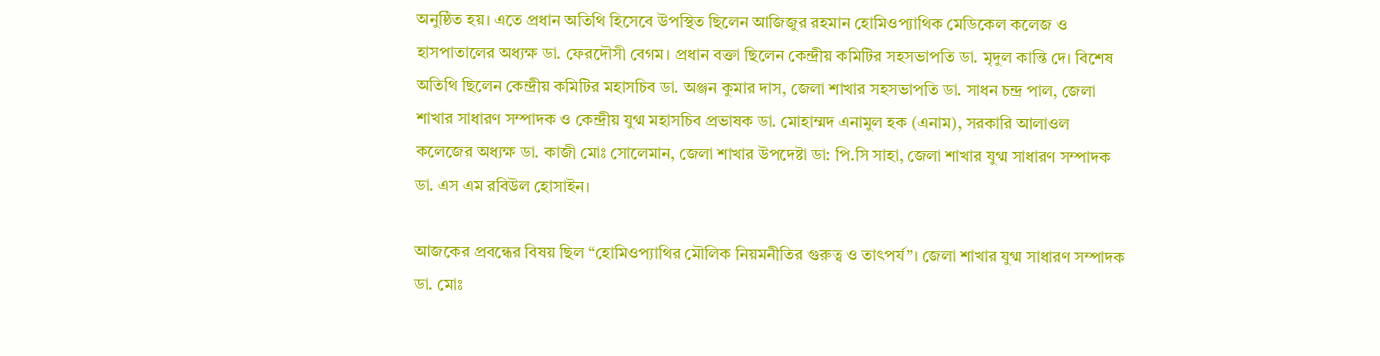অনুষ্ঠিত হয়। এতে প্রধান অতিথি হিসেবে উপস্থিত ছিলেন আজিজুর রহমান হোমিওপ্যাথিক মেডিকেল কলেজ ও হাসপাতালের অধ্যক্ষ ডা. ফেরদৌসী বেগম। প্রধান বক্তা ছিলেন কেন্দ্রীয় কমিটির সহসভাপতি ডা. মৃদুল কান্তি দে। বিশেষ অতিথি ছিলেন কেন্দ্রীয় কমিটির মহাসচিব ডা. অঞ্জন কুমার দাস, জেলা শাখার সহসভাপতি ডা. সাধন চন্দ্র পাল, জেলা শাখার সাধারণ সম্পাদক ও কেন্দ্রীয় যুগ্ম মহাসচিব প্রভাষক ডা. মোহাম্মদ এনামুল হক (এনাম), সরকারি আলাওল কলেজের অধ্যক্ষ ডা. কাজী মোঃ সোলেমান, জেলা শাখার উপদেষ্টা ডা: পি.সি সাহা, জেলা শাখার যুগ্ম সাধারণ সম্পাদক ডা. এস এম রবিউল হোসাইন।

আজকের প্রবন্ধের বিষয় ছিল “হোমিওপ্যাথির মৌলিক নিয়মনীতির গুরুত্ব ও তাৎপর্য”। জেলা শাখার যুগ্ম সাধারণ সম্পাদক ডা. মোঃ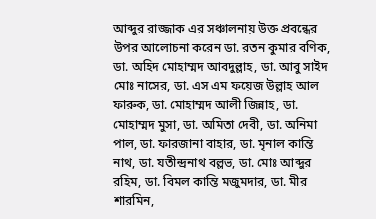আব্দুর রাজ্জাক এর সঞ্চালনায় উক্ত প্রবন্ধের উপর আলোচনা করেন ডা. রতন কুমার বণিক, ডা. অহিদ মোহাম্মদ আবদুল্লাহ, ডা. আবু সাইদ মোঃ নাসের, ডা. এস এম ফয়েজ উল্লাহ আল ফারুক, ডা. মোহাম্মদ আলী জিন্নাহ, ডা. মোহাম্মদ মুসা, ডা. অমিতা দেবী, ডা. অনিমা পাল, ডা. ফারজানা বাহার, ডা. মৃনাল কান্তি নাথ, ডা. যতীন্দ্রনাথ বল্লভ, ডা. মোঃ আব্দুর রহিম, ডা. বিমল কান্তি মজুমদার, ডা. মীর শারমিন,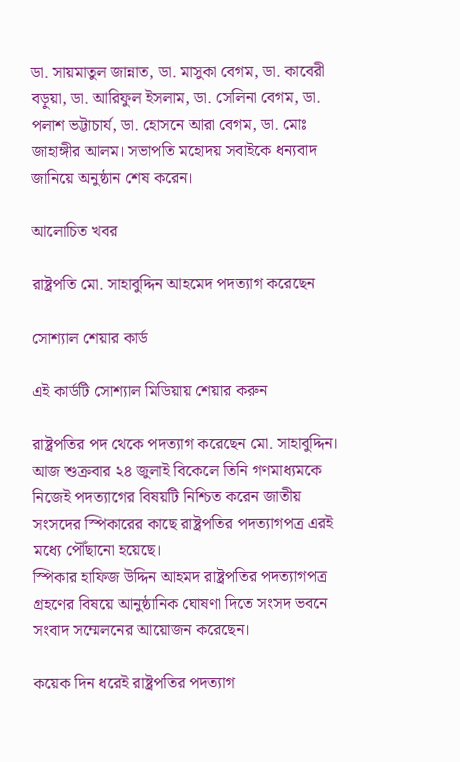ডা. সায়মাতুল জান্নাত, ডা. মাসুকা বেগম, ডা. কাবেরী বড়ুয়া, ডা. আরিফুল ইসলাম, ডা. সেলিনা বেগম, ডা. পলাশ ভট্টাচার্য, ডা. হোসনে আরা বেগম, ডা. মোঃ জাহাঙ্গীর আলম। সভাপতি মহোদয় সবাইকে ধন্যবাদ জানিয়ে অনুষ্ঠান শেষ করেন।

আলোচিত খবর

রাষ্ট্রপতি মো. সাহাবুদ্দিন আহমেদ পদত্যাগ করেছেন

সোশ্যাল শেয়ার কার্ড

এই কার্ডটি সোশ্যাল মিডিয়ায় শেয়ার করুন

রাষ্ট্রপতির পদ থেকে পদত্যাগ করেছেন মো. সাহাবুদ্দিন। আজ শুক্রবার ২৪ জুলাই বিকেলে তিনি গণমাধ্যমকে নিজেই পদত্যাগের বিষয়টি নিশ্চিত করেন জাতীয় সংসদের স্পিকারের কাছে রাষ্ট্রপতির পদত্যাগপত্র এরই মধ্যে পৌঁছানো হয়েছে।
স্পিকার হাফিজ উদ্দিন আহমদ রাষ্ট্রপতির পদত্যাগপত্র গ্রহণের বিষয়ে আনুষ্ঠানিক ঘোষণা দিতে সংসদ ভবনে সংবাদ সম্মেলনের আয়োজন করেছেন।

কয়েক দিন ধরেই রাষ্ট্রপতির পদত্যাগ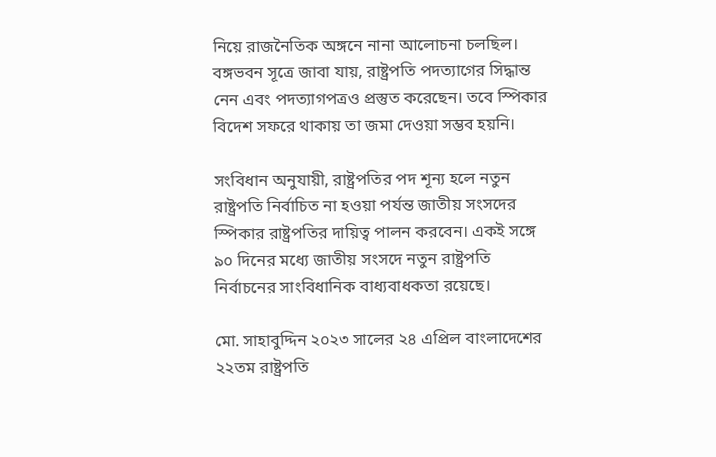নিয়ে রাজনৈতিক অঙ্গনে নানা আলোচনা চলছিল। বঙ্গভবন সূত্রে জাবা যায়, রাষ্ট্রপতি পদত্যাগের সিদ্ধান্ত নেন এবং পদত্যাগপত্রও প্রস্তুত করেছেন। তবে স্পিকার বিদেশ সফরে থাকায় তা জমা দেওয়া সম্ভব হয়নি।

সংবিধান অনুযায়ী, রাষ্ট্রপতির পদ শূন্য হলে নতুন রাষ্ট্রপতি নির্বাচিত না হওয়া পর্যন্ত জাতীয় সংসদের স্পিকার রাষ্ট্রপতির দায়িত্ব পালন করবেন। একই সঙ্গে ৯০ দিনের মধ্যে জাতীয় সংসদে নতুন রাষ্ট্রপতি নির্বাচনের সাংবিধানিক বাধ্যবাধকতা রয়েছে।

মো. সাহাবুদ্দিন ২০২৩ সালের ২৪ এপ্রিল বাংলাদেশের ২২তম রাষ্ট্রপতি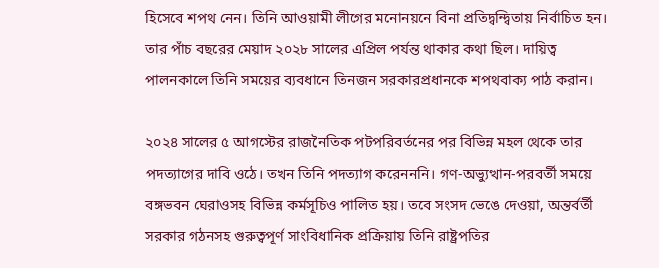হিসেবে শপথ নেন। তিনি আওয়ামী লীগের মনোনয়নে বিনা প্রতিদ্বন্দ্বিতায় নির্বাচিত হন। তার পাঁচ বছরের মেয়াদ ২০২৮ সালের এপ্রিল পর্যন্ত থাকার কথা ছিল। দায়িত্ব পালনকালে তিনি সময়ের ব্যবধানে তিনজন সরকারপ্রধানকে শপথবাক্য পাঠ করান।

২০২৪ সালের ৫ আগস্টের রাজনৈতিক পটপরিবর্তনের পর বিভিন্ন মহল থেকে তার পদত্যাগের দাবি ওঠে। তখন তিনি পদত্যাগ করেনননি। গণ-অভ্যুত্থান-পরবর্তী সময়ে বঙ্গভবন ঘেরাওসহ বিভিন্ন কর্মসূচিও পালিত হয়। তবে সংসদ ভেঙে দেওয়া, অন্তর্বর্তী সরকার গঠনসহ গুরুত্বপূর্ণ সাংবিধানিক প্রক্রিয়ায় তিনি রাষ্ট্রপতির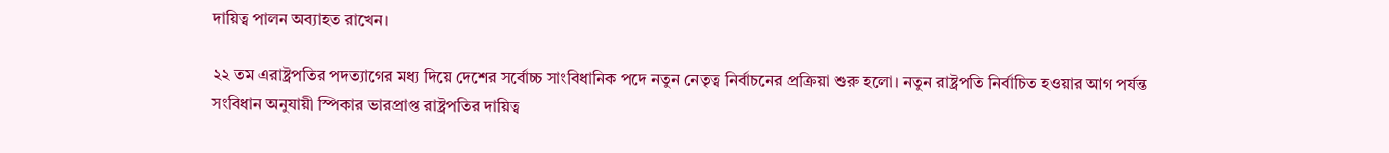দায়িত্ব পালন অব্যাহত রাখেন।

২২ তম এরাষ্ট্রপতির পদত্যাগের মধ্য দিয়ে দেশের সর্বোচ্চ সাংবিধানিক পদে নতুন নেতৃত্ব নির্বাচনের প্রক্রিয়া শুরু হলো। নতুন রাষ্ট্রপতি নির্বাচিত হওয়ার আগ পর্যন্ত সংবিধান অনুযায়ী স্পিকার ভারপ্রাপ্ত রাষ্ট্রপতির দায়িত্ব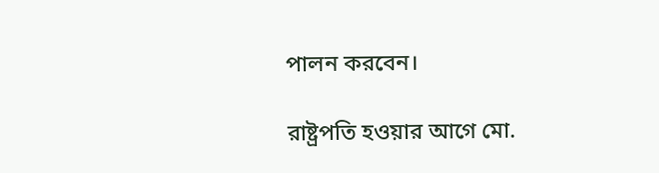পালন করবেন।

রাষ্ট্রপতি হওয়ার আগে মো.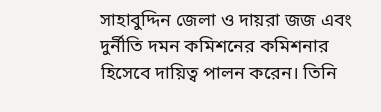সাহাবুদ্দিন জেলা ও দায়রা জজ এবং দুর্নীতি দমন কমিশনের কমিশনার হিসেবে দায়িত্ব পালন করেন। তিনি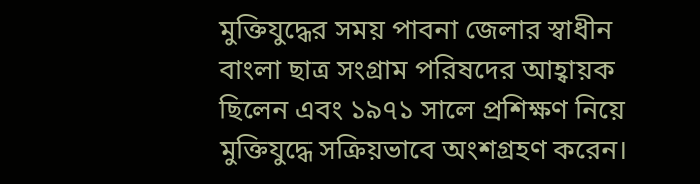মুক্তিযুদ্ধের সময় পাবনা জেলার স্বাধীন বাংলা ছাত্র সংগ্রাম পরিষদের আহ্বায়ক ছিলেন এবং ১৯৭১ সালে প্রশিক্ষণ নিয়ে মুক্তিযুদ্ধে সক্রিয়ভাবে অংশগ্রহণ করেন।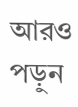আরও পড়ুন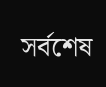সর্বশেষ